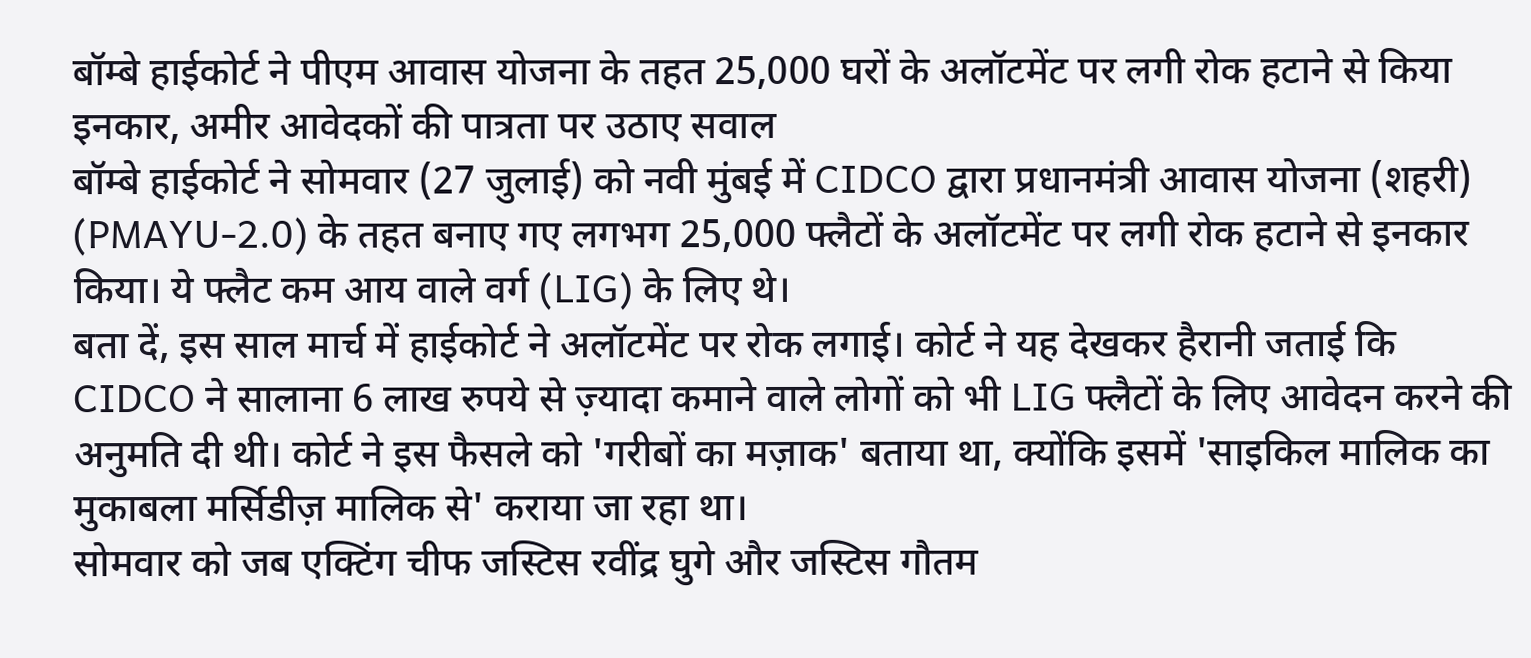बॉम्बे हाईकोर्ट ने पीएम आवास योजना के तहत 25,000 घरों के अलॉटमेंट पर लगी रोक हटाने से किया इनकार, अमीर आवेदकों की पात्रता पर उठाए सवाल
बॉम्बे हाईकोर्ट ने सोमवार (27 जुलाई) को नवी मुंबई में CIDCO द्वारा प्रधानमंत्री आवास योजना (शहरी) (PMAYU-2.0) के तहत बनाए गए लगभग 25,000 फ्लैटों के अलॉटमेंट पर लगी रोक हटाने से इनकार किया। ये फ्लैट कम आय वाले वर्ग (LIG) के लिए थे।
बता दें, इस साल मार्च में हाईकोर्ट ने अलॉटमेंट पर रोक लगाई। कोर्ट ने यह देखकर हैरानी जताई कि CIDCO ने सालाना 6 लाख रुपये से ज़्यादा कमाने वाले लोगों को भी LIG फ्लैटों के लिए आवेदन करने की अनुमति दी थी। कोर्ट ने इस फैसले को 'गरीबों का मज़ाक' बताया था, क्योंकि इसमें 'साइकिल मालिक का मुकाबला मर्सिडीज़ मालिक से' कराया जा रहा था।
सोमवार को जब एक्टिंग चीफ जस्टिस रवींद्र घुगे और जस्टिस गौतम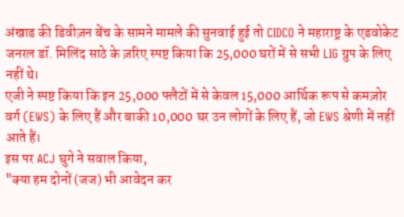अंखाड की डिवीज़न बेंच के सामने मामले की सुनवाई हुई तो CIDCO ने महाराष्ट्र के एडवोकेट जनरल डॉ. मिलिंद साठे के ज़रिए स्पष्ट किया कि 25,000 घरों में से सभी LIG ग्रुप के लिए नहीं थे।
एजी ने स्पष्ट किया कि इन 25,000 फ्लैटों में से केवल 15,000 आर्थिक रूप से कमज़ोर वर्ग (EWS) के लिए हैं और बाकी 10,000 घर उन लोगों के लिए हैं, जो EWS श्रेणी में नहीं आते हैं।
इस पर ACJ घुगे ने सवाल किया,
"क्या हम दोनों (जज) भी आवेदन कर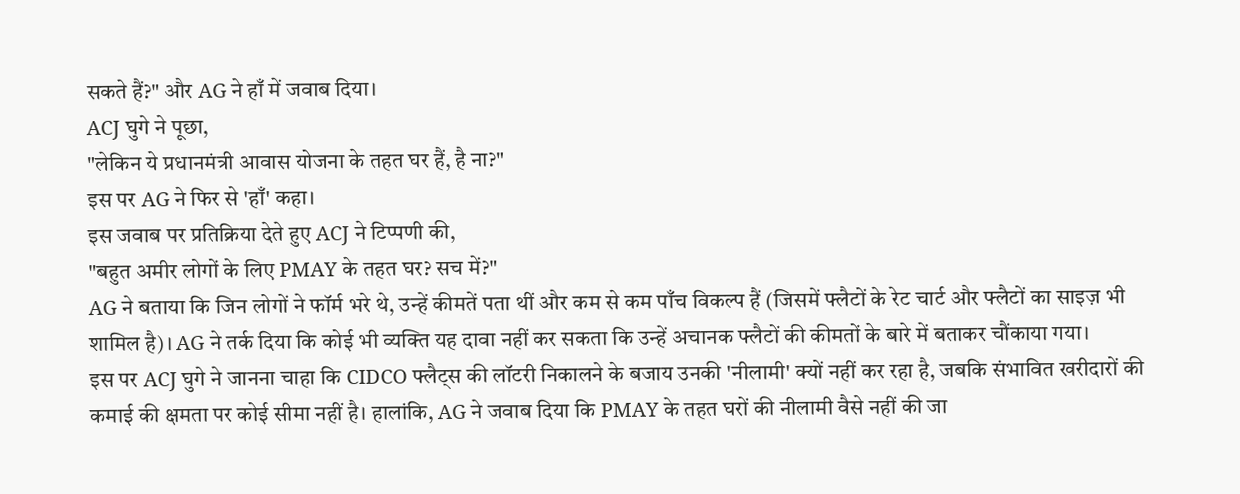सकते हैं?" और AG ने हाँ में जवाब दिया।
ACJ घुगे ने पूछा,
"लेकिन ये प्रधानमंत्री आवास योजना के तहत घर हैं, है ना?"
इस पर AG ने फिर से 'हाँ' कहा।
इस जवाब पर प्रतिक्रिया देते हुए ACJ ने टिप्पणी की,
"बहुत अमीर लोगों के लिए PMAY के तहत घर? सच में?"
AG ने बताया कि जिन लोगों ने फॉर्म भरे थे, उन्हें कीमतें पता थीं और कम से कम पाँच विकल्प हैं (जिसमें फ्लैटों के रेट चार्ट और फ्लैटों का साइज़ भी शामिल है)। AG ने तर्क दिया कि कोई भी व्यक्ति यह दावा नहीं कर सकता कि उन्हें अचानक फ्लैटों की कीमतों के बारे में बताकर चौंकाया गया।
इस पर ACJ घुगे ने जानना चाहा कि CIDCO फ्लैट्स की लॉटरी निकालने के बजाय उनकी 'नीलामी' क्यों नहीं कर रहा है, जबकि संभावित खरीदारों की कमाई की क्षमता पर कोई सीमा नहीं है। हालांकि, AG ने जवाब दिया कि PMAY के तहत घरों की नीलामी वैसे नहीं की जा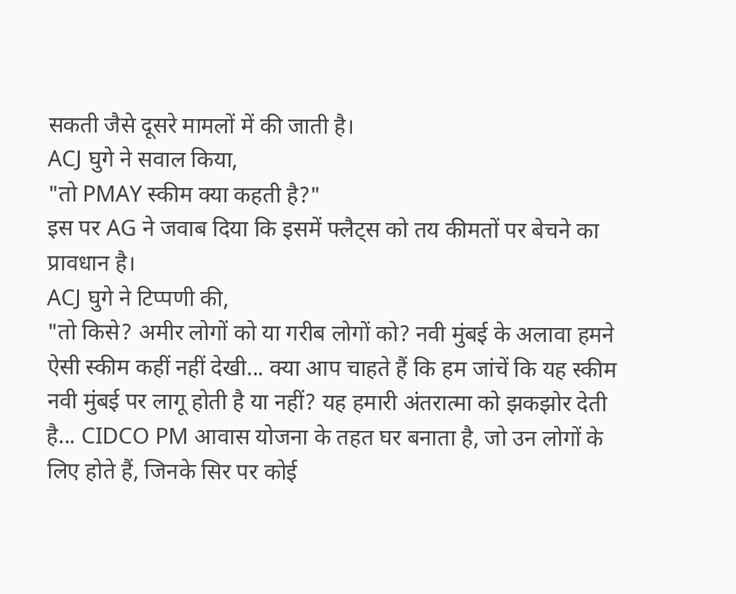सकती जैसे दूसरे मामलों में की जाती है।
ACJ घुगे ने सवाल किया,
"तो PMAY स्कीम क्या कहती है?"
इस पर AG ने जवाब दिया कि इसमें फ्लैट्स को तय कीमतों पर बेचने का प्रावधान है।
ACJ घुगे ने टिप्पणी की,
"तो किसे? अमीर लोगों को या गरीब लोगों को? नवी मुंबई के अलावा हमने ऐसी स्कीम कहीं नहीं देखी... क्या आप चाहते हैं कि हम जांचें कि यह स्कीम नवी मुंबई पर लागू होती है या नहीं? यह हमारी अंतरात्मा को झकझोर देती है... CIDCO PM आवास योजना के तहत घर बनाता है, जो उन लोगों के लिए होते हैं, जिनके सिर पर कोई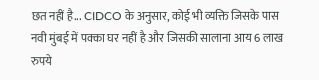छत नहीं है... CIDCO के अनुसार, कोई भी व्यक्ति जिसके पास नवी मुंबई में पक्का घर नहीं है और जिसकी सालाना आय 6 लाख रुपये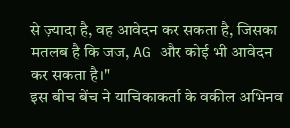से ज़्यादा है, वह आवेदन कर सकता है, जिसका मतलब है कि जज, AG और कोई भी आवेदन कर सकता है।"
इस बीच बेंच ने याचिकाकर्ता के वकील अभिनव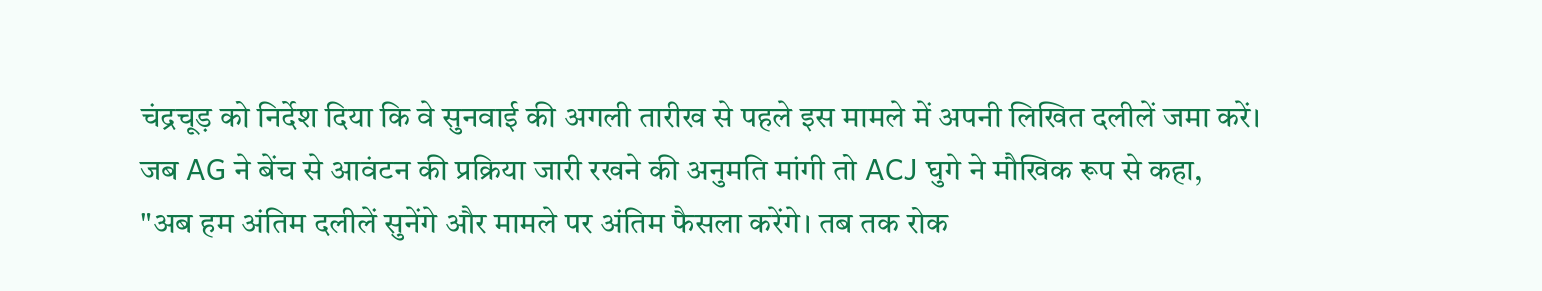चंद्रचूड़ को निर्देश दिया कि वे सुनवाई की अगली तारीख से पहले इस मामले में अपनी लिखित दलीलें जमा करें।
जब AG ने बेंच से आवंटन की प्रक्रिया जारी रखने की अनुमति मांगी तो ACJ घुगे ने मौखिक रूप से कहा,
"अब हम अंतिम दलीलें सुनेंगे और मामले पर अंतिम फैसला करेंगे। तब तक रोक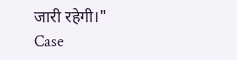जारी रहेगी।"
Case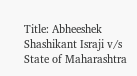Title: Abheeshek Shashikant Israji v/s State of Maharashtra